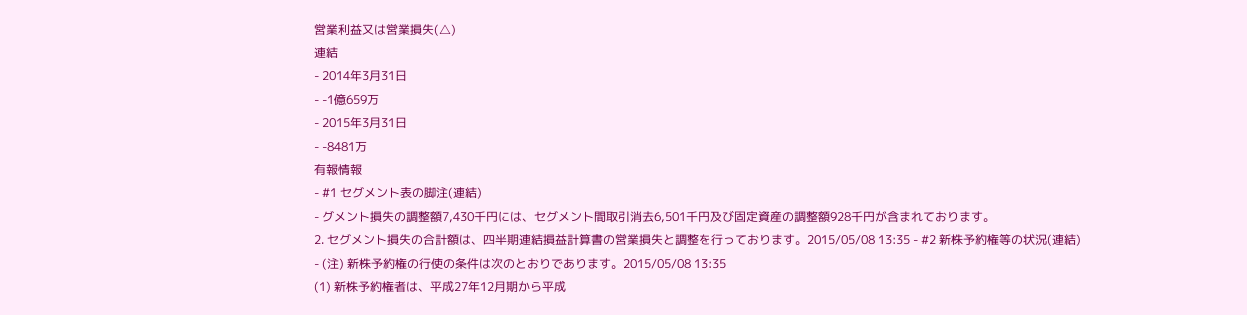営業利益又は営業損失(△)
連結
- 2014年3月31日
- -1億659万
- 2015年3月31日
- -8481万
有報情報
- #1 セグメント表の脚注(連結)
- グメント損失の調整額7,430千円には、セグメント間取引消去6,501千円及び固定資産の調整額928千円が含まれております。
2. セグメント損失の合計額は、四半期連結損益計算書の営業損失と調整を行っております。2015/05/08 13:35 - #2 新株予約権等の状況(連結)
- (注) 新株予約権の行使の条件は次のとおりであります。2015/05/08 13:35
(1) 新株予約権者は、平成27年12月期から平成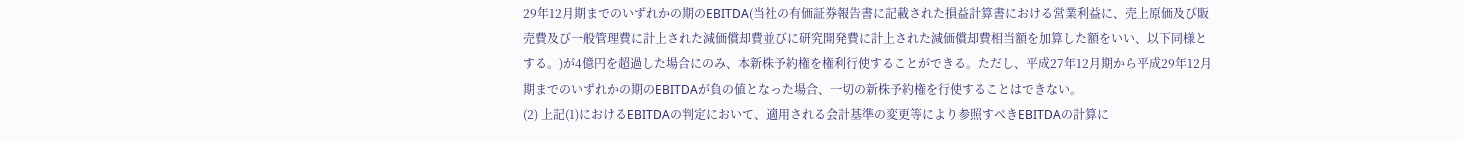29年12月期までのいずれかの期のEBITDA(当社の有価証券報告書に記載された損益計算書における営業利益に、売上原価及び販売費及び一般管理費に計上された減価償却費並びに研究開発費に計上された減価償却費相当額を加算した額をいい、以下同様とする。)が4億円を超過した場合にのみ、本新株予約権を権利行使することができる。ただし、平成27年12月期から平成29年12月期までのいずれかの期のEBITDAが負の値となった場合、一切の新株予約権を行使することはできない。
(2) 上記(1)におけるEBITDAの判定において、適用される会計基準の変更等により参照すべきEBITDAの計算に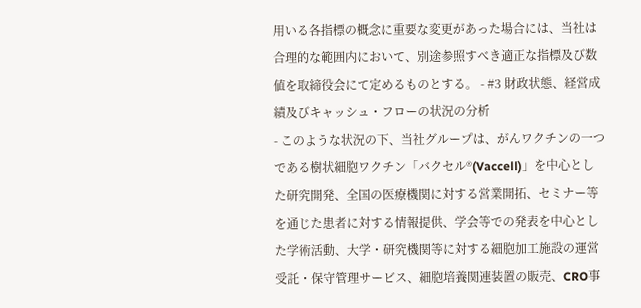用いる各指標の概念に重要な変更があった場合には、当社は合理的な範囲内において、別途参照すべき適正な指標及び数値を取締役会にて定めるものとする。 - #3 財政状態、経営成績及びキャッシュ・フローの状況の分析
- このような状況の下、当社グループは、がんワクチンの一つである樹状細胞ワクチン「バクセル®(Vaccell)」を中心とした研究開発、全国の医療機関に対する営業開拓、セミナー等を通じた患者に対する情報提供、学会等での発表を中心とした学術活動、大学・研究機関等に対する細胞加工施設の運営受託・保守管理サービス、細胞培養関連装置の販売、CRO事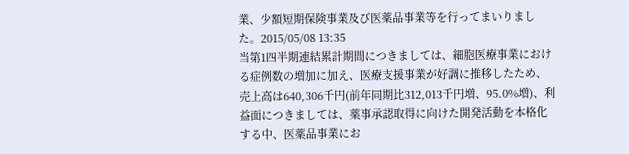業、少額短期保険事業及び医薬品事業等を行ってまいりました。2015/05/08 13:35
当第1四半期連結累計期間につきましては、細胞医療事業における症例数の増加に加え、医療支援事業が好調に推移したため、売上高は640,306千円(前年同期比312,013千円増、95.0%増)、利益面につきましては、薬事承認取得に向けた開発活動を本格化する中、医薬品事業にお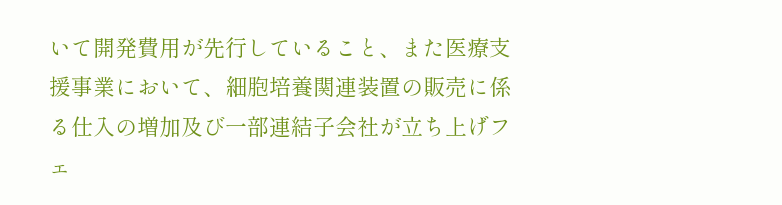いて開発費用が先行していること、また医療支援事業において、細胞培養関連装置の販売に係る仕入の増加及び一部連結子会社が立ち上げフェ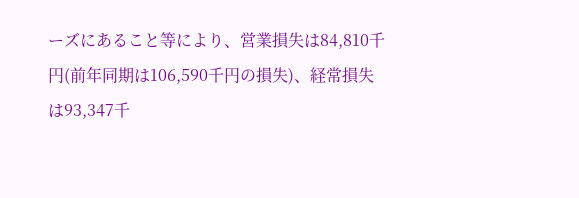ーズにあること等により、営業損失は84,810千円(前年同期は106,590千円の損失)、経常損失は93,347千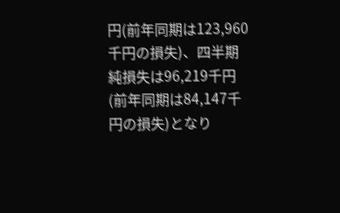円(前年同期は123,960千円の損失)、四半期純損失は96,219千円(前年同期は84,147千円の損失)となり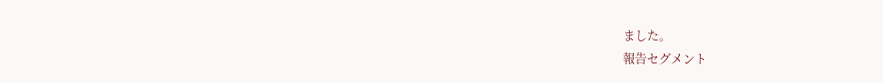ました。
報告セグメント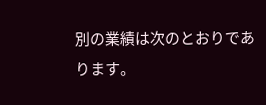別の業績は次のとおりであります。